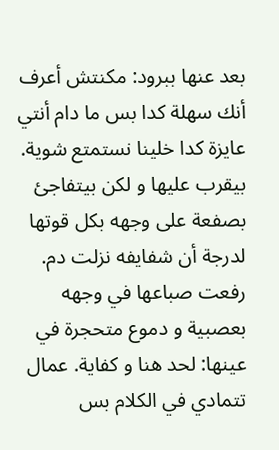بعد عنها ببرود: مكنتش أعرف أنك سهلة كدا بس ما دام أنتي عايزة كدا خلينا نستمتع شوية.
بيقرب عليها و لكن بيتفاجئ بصفعة على وجهه بكل قوتها لدرجة أن شفايفه نزلت دم.
رفعت صباعها في وجهه بعصبية و دموع متحجرة في عينها: لحد هنا و كفاية. عمال تتمادي في الكلام بس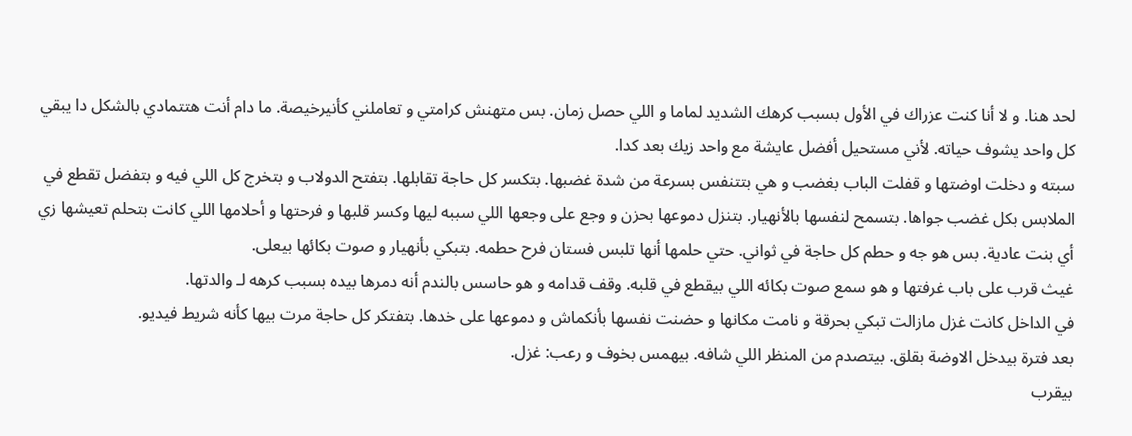لحد هنا. و لا أنا كنت عزراك في الأول بسبب كرهك الشديد لماما و اللي حصل زمان. بس متهنش كرامتي و تعاملني كأنيرخيصة. ما دام أنت هتتمادي بالشكل دا يبقي كل واحد يشوف حياته. لأني مستحيل أفضل عايشة مع واحد زيك بعد كدا.
سبته و دخلت اوضتها و قفلت الباب بغضب و هي بتتنفس بسرعة من شدة غضبها. بتكسر كل حاجة تقابلها. بتفتح الدولاب و بتخرج كل اللي فيه و بتفضل تقطع في الملابس بكل غضب جواها. بتسمح لنفسها بالأنهيار. بتنزل دموعها بحزن و وجع على وجعها اللي سببه ليها وكسر قلبها و فرحتها و أحلامها اللي كانت بتحلم تعيشها زي أي بنت عادية. بس هو جه و حطم كل حاجة في ثواني. حتي حلمها أنها تلبس فستان فرح حطمه. بتبكي بأنهيار و صوت بكائها بيعلى.
غيث قرب على باب غرفتها و هو سمع صوت بكائه اللي بيقطع في قلبه. وقف قدامه و هو حاسس بالندم أنه دمرها بيده بسبب كرهه لـ والدتها.
في الداخل كانت غزل مازالت تبكي بحرقة و نامت مكانها و حضنت نفسها بأنكماش و دموعها على خدها. بتفتكر كل حاجة مرت بيها كأنه شريط فيديو.
بعد فترة بيدخل الاوضة بقلق. بيتصدم من المنظر اللي شافه. بيهمس بخوف و رعب: غزل.
بيقرب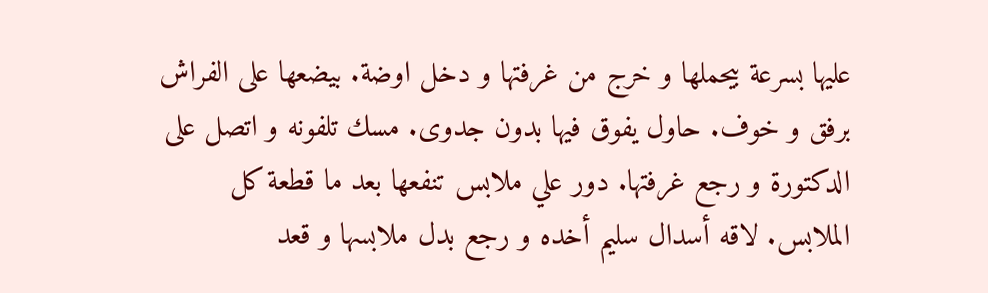عليها بسرعة بيحملها و خرج من غرفتها و دخل اوضة. بيضعها على الفراش برفق و خوف. حاول يفوق فيها بدون جدوى. مسك تلفونه و اتصل على الدكتورة و رجع غرفتها. دور علي ملابس تنفعها بعد ما قطعة كل الملابس. لاقه أسدال سليم أخده و رجع بدل ملابسها و قعد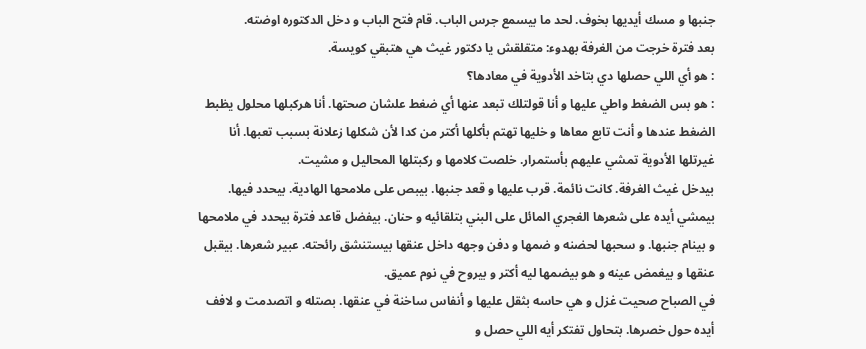جنبها و مسك أيديها بخوف. لحد ما بيسمع جرس الباب. قام فتح الباب و دخل الدكتوره اوضته.
بعد فترة خرجت من الغرفة بهدوء: متقلقش يا دكتور غيث هي هتبقي كويسة.
: هو أي اللي حصلها دي بتاخد الأدوية في معادها؟
: هو بس الضغط واطي عليها و أنا قولتلك تبعد عنها أي ضغط علشان صحتها. أنا هركبلها محلول يظبط الضغط عندها و أنت تابع معاها و خليها تهتم بأكلها أكتر من كدا لأن شكلها زعلانة بسبب تعبها. أنا غيرتلها الأدوية تمشي عليهم بأستمرار. خلصت كلامها و ركبتلها المحاليل و مشيت.
بيدخل غيث الغرفة. كانت نائمة. قرب عليها و قعد جنبها. بيبص على ملامحها الهادية. بيحدد فيها. بيمشي أيده على شعرها الغجري المائل على البني بتلقائيه و حنان. بيفضل قاعد فترة بيحدد في ملامحها و بينام جنبها. و سحبها لحضنه و ضمها و دفن وجهه داخل عنقها بيستنشق رائحته. عبير شعرها. بيقبل عنقها و بيغمض عينه و هو بيضمها ليه أكتر و بيروح في نوم عميق.
في الصباح صحيت غزل و هي حاسه بثقل عليها و أنفاس ساخنة في عنقها. بصتله و اتصدمت و لافف أيده حول خصرها. بتحاول تفتكر أيه اللي حصل و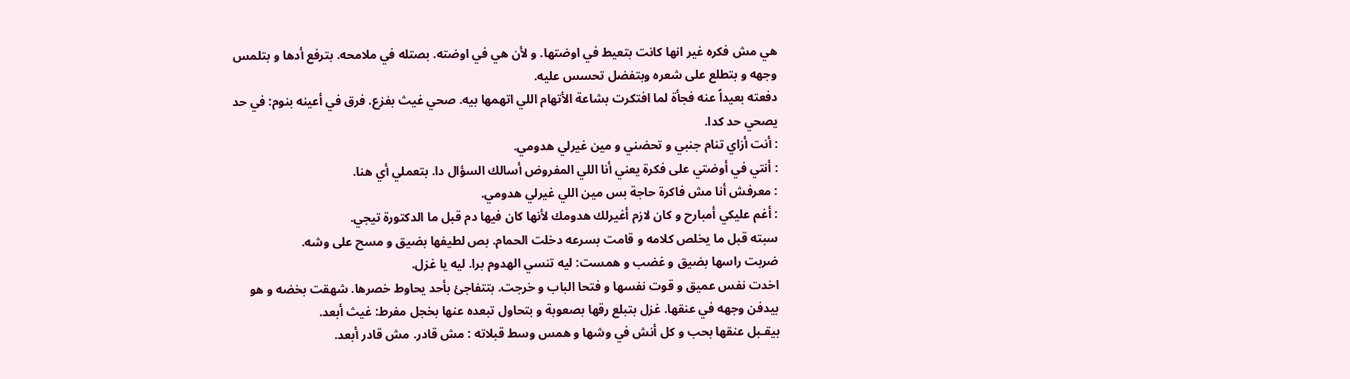هي مش فكره غير انها كانت بتعيط في اوضتها. و لأن هي في اوضته. بصتله في ملامحه. بترفع أدها و بتلمس وجهه و بتطلع على شعره وبتفضل تحسس عليه.
دفعته بعيداً عنه فجأة لما افتكرت بشاعة الأتهام اللي اتهمها بيه. صحي غيث بفزع. فرق في أعينه بنوم: في حد يصحي حد كدا.
: أنت أزاي تنام جنبي و تحضني و مين غيرلي هدومي.
: أنتي في أوضتي على فكرة يعني أنا اللي المفروض أسالك السؤال دا. بتعملي أي هنا.
: معرفش أنا مش فاكرة حاجة بس مين اللي غيرلي هدومي.
: أغم عليكي أمبارح و كان لازم أغيرلك هدومك لأنها كان فيها دم قبل ما الدكتورة تيجي.
سبته قبل ما يخلص كلامه و قامت بسرعه دخلت الحمام. بص لطيفها بضيق و مسح على وشه.
ضربت راسها بضيق و غضب و همست: ليه تنسي الهدوم برا. ليه يا غزل.
اخدت نفس عميق و قوت نفسها و فتحا الباب و خرجت. بتتفاجئ بأحد يحاوط خصرها. شهقت بخضه و هو بيدفن وجهه في عنقها. غزل بتبلع رقها بصعوبة و بتحاول تبعده عنها بخجل مفرط: غيث أبعد.
بيقـبل عنقها بحب و كل أنش في وشها و همس وسط قبلاته : مش قادر. مش قادر أبعد.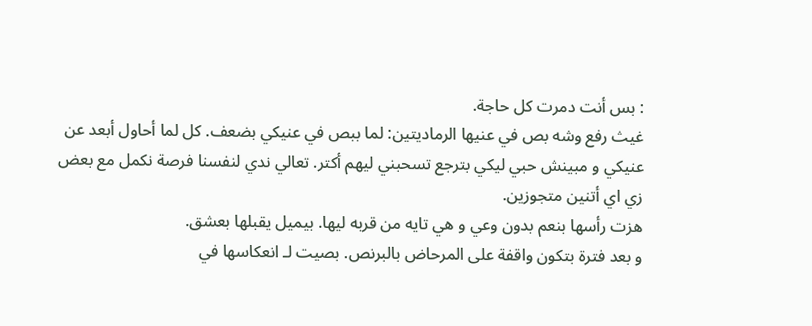: بس أنت دمرت كل حاجة.
غيث رفع وشه بص في عنيها الرماديتين: لما ببص في عنيكي بضعف. كل لما أحاول أبعد عن عنيكي و مبينش حبي ليكي بترجع تسحبني ليهم أكتر. تعالي ندي لنفسنا فرصة نكمل مع بعض زي اي أتنين متجوزين.
هزت رأسها بنعم بدون وعي و هي تايه من قربه ليها. بيميل يقبلها بعشق.
و بعد فترة بتكون واقفة على المرحاض بالبرنص. بصيت لـ انعكاسها في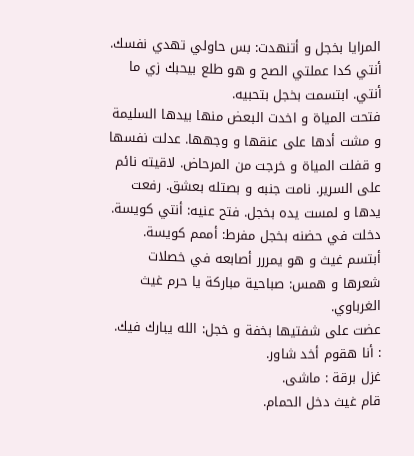المرايا بخجل و أتنهدت: بس حاولي تهدي نفسك. أنتي كدا عملتي الصح و هو طلع بيحبك زي ما أنتي. ابتسمت بخجل بتحبيه.
فتحت المياة و اخدت البعض منها بيدها السليمة و مشت أدها على عنقها و وجهها. عدلت نفسها و قفلت المياة و خرجت من المرحاض. لاقيته نائم على السرير. نامت جنبه و بصتله بعشق. رفعت يدها و لمست يده بخجل. فتح عنيه: أنتي كويسة.
دخلت في حضنه بخجل مفرط: أممم كويسة.
أبتسم غيث و هو يمررر أصابعه في خصلات شعرها و همس: صباحية مباركة يا حرم غيث الغرباوي.
عضت على شفتيها بخفة و خجل: الله يبارك فيك.
: أنا هقوم أخد شاور.
غزل برقة : ماشى.
قام غيث دخل الحمام.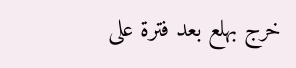خرج بهلع بعد فترة على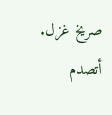صريخ غزل. أتصدم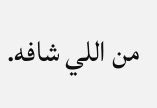من اللي شافه.